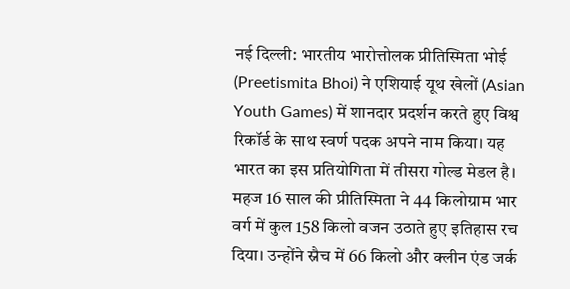नई दिल्ली: भारतीय भारोत्तोलक प्रीतिस्मिता भोई (Preetismita Bhoi) ने एशियाई यूथ खेलों (Asian Youth Games) में शानदार प्रदर्शन करते हुए विश्व रिकॉर्ड के साथ स्वर्ण पदक अपने नाम किया। यह भारत का इस प्रतियोगिता में तीसरा गोल्ड मेडल है। महज 16 साल की प्रीतिस्मिता ने 44 किलोग्राम भार वर्ग में कुल 158 किलो वजन उठाते हुए इतिहास रच दिया। उन्होंने स्नैच में 66 किलो और क्लीन एंड जर्क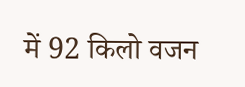में 92 किलो वजन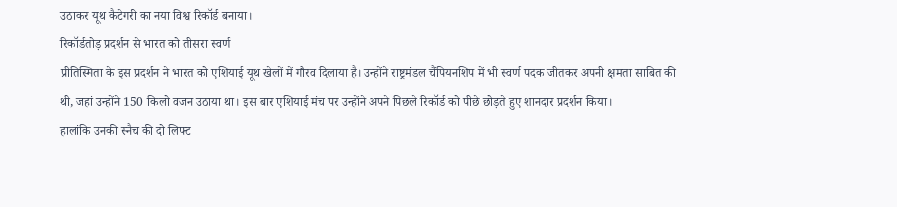उठाकर यूथ कैटेगरी का नया विश्व रिकॉर्ड बनाया।
रिकॉर्डतोड़ प्रदर्शन से भारत को तीसरा स्वर्ण
प्रीतिस्मिता के इस प्रदर्शन ने भारत को एशियाई यूथ खेलों में गौरव दिलाया है। उन्होंने राष्ट्रमंडल चैंपियनशिप में भी स्वर्ण पदक जीतकर अपनी क्षमता साबित की थी, जहां उन्होंने 150 किलो वजन उठाया था। इस बार एशियाई मंच पर उन्होंने अपने पिछले रिकॉर्ड को पीछे छोड़ते हुए शानदार प्रदर्शन किया।
हालांकि उनकी स्नैच की दो लिफ्ट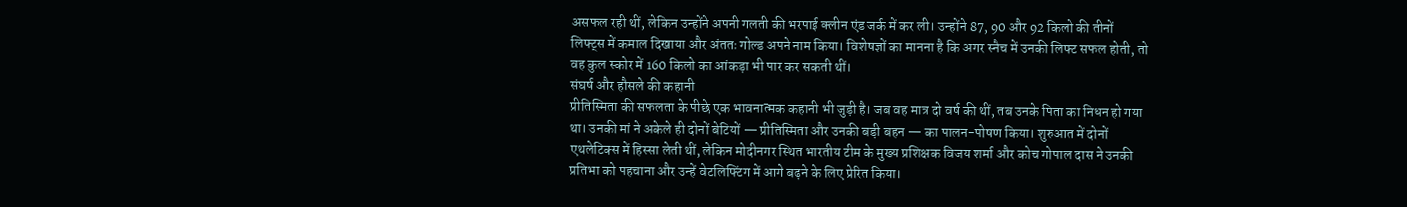असफल रही थीं, लेकिन उन्होंने अपनी गलती की भरपाई क्लीन एंड जर्क में कर ली। उन्होंने 87, 90 और 92 किलो की तीनों लिफ्ट्स में कमाल दिखाया और अंततः गोल्ड अपने नाम किया। विशेषज्ञों का मानना है कि अगर स्नैच में उनकी लिफ्ट सफल होती, तो वह कुल स्कोर में 160 किलो का आंकड़ा भी पार कर सकती थीं।
संघर्ष और हौसले की कहानी
प्रीतिस्मिता की सफलता के पीछे एक भावनात्मक कहानी भी जुड़ी है। जब वह मात्र दो वर्ष की थीं, तब उनके पिता का निधन हो गया था। उनकी मां ने अकेले ही दोनों बेटियों — प्रीतिस्मिता और उनकी बड़ी बहन — का पालन-पोषण किया। शुरुआत में दोनों एथलेटिक्स में हिस्सा लेती थीं, लेकिन मोदीनगर स्थित भारतीय टीम के मुख्य प्रशिक्षक विजय शर्मा और कोच गोपाल दास ने उनकी प्रतिभा को पहचाना और उन्हें वेटलिफ्टिंग में आगे बढ़ने के लिए प्रेरित किया।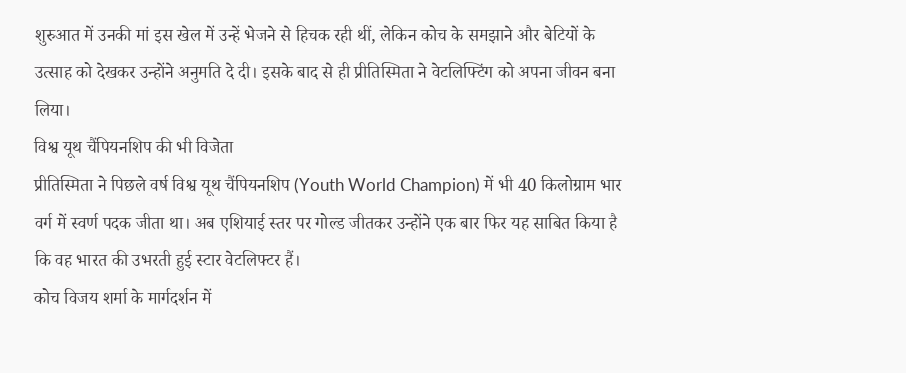शुरुआत में उनकी मां इस खेल में उन्हें भेजने से हिचक रही थीं, लेकिन कोच के समझाने और बेटियों के उत्साह को देखकर उन्होंने अनुमति दे दी। इसके बाद से ही प्रीतिस्मिता ने वेटलिफ्टिंग को अपना जीवन बना लिया।
विश्व यूथ चैंपियनशिप की भी विजेता
प्रीतिस्मिता ने पिछले वर्ष विश्व यूथ चैंपियनशिप (Youth World Champion) में भी 40 किलोग्राम भार वर्ग में स्वर्ण पदक जीता था। अब एशियाई स्तर पर गोल्ड जीतकर उन्होंने एक बार फिर यह साबित किया है कि वह भारत की उभरती हुई स्टार वेटलिफ्टर हैं।
कोच विजय शर्मा के मार्गदर्शन में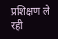प्रशिक्षण ले रही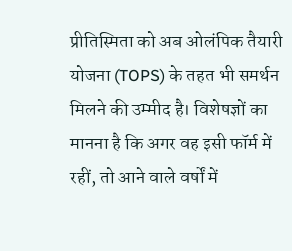प्रीतिस्मिता को अब ओलंपिक तैयारी योजना (TOPS) के तहत भी समर्थन मिलने की उम्मीद है। विशेषज्ञों का मानना है कि अगर वह इसी फॉर्म में रहीं, तो आने वाले वर्षों में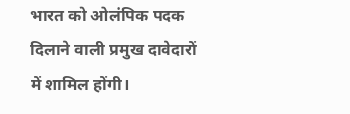भारत को ओलंपिक पदक दिलाने वाली प्रमुख दावेदारों में शामिल होंगी।